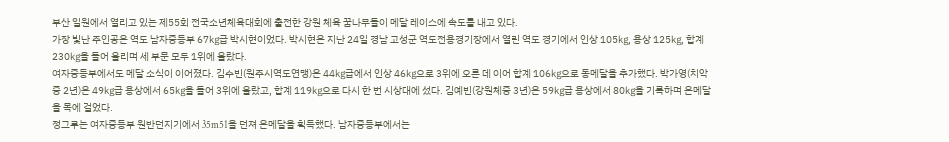부산 일원에서 열리고 있는 제55회 전국소년체육대회에 출전한 강원 체육 꿈나무들이 메달 레이스에 속도를 내고 있다.
가장 빛난 주인공은 역도 남자중등부 67㎏급 박시현이었다. 박시현은 지난 24일 경남 고성군 역도전용경기장에서 열린 역도 경기에서 인상 105㎏, 용상 125㎏, 합계 230㎏을 들어 올리며 세 부문 모두 1위에 올랐다.
여자중등부에서도 메달 소식이 이어졌다. 김수빈(원주시역도연맹)은 44㎏급에서 인상 46㎏으로 3위에 오른 데 이어 합계 106㎏으로 동메달을 추가했다. 박가영(치악중 2년)은 49㎏급 용상에서 65㎏을 들어 3위에 올랐고, 합계 119㎏으로 다시 한 번 시상대에 섰다. 김예빈(강원체중 3년)은 59㎏급 용상에서 80㎏을 기록하며 은메달을 목에 걸었다.
정그루는 여자중등부 원반던지기에서 35m51을 던져 은메달을 획득했다. 남자중등부에서는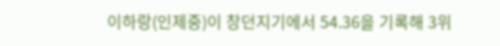이하랑(인제중)이 창던지기에서 54.36을 기록해 3위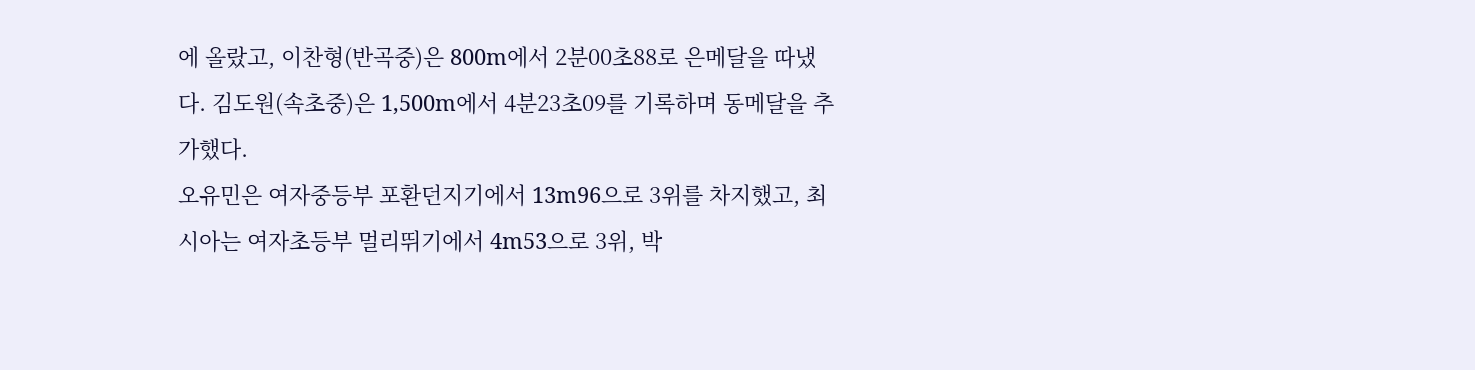에 올랐고, 이찬형(반곡중)은 800m에서 2분00초88로 은메달을 따냈다. 김도원(속초중)은 1,500m에서 4분23초09를 기록하며 동메달을 추가했다.
오유민은 여자중등부 포환던지기에서 13m96으로 3위를 차지했고, 최시아는 여자초등부 멀리뛰기에서 4m53으로 3위, 박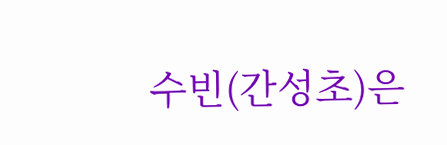수빈(간성초)은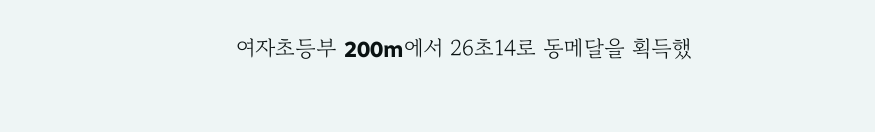여자초등부 200m에서 26초14로 동메달을 획득했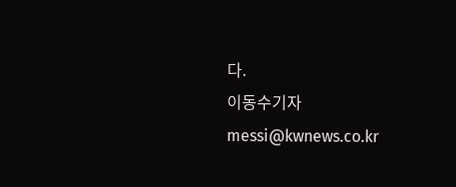다.
이동수기자 messi@kwnews.co.kr